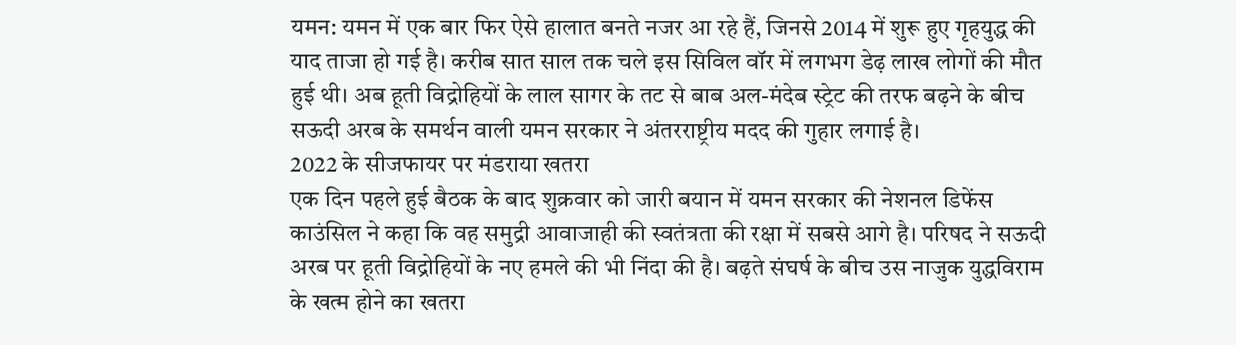यमन: यमन में एक बार फिर ऐसे हालात बनते नजर आ रहे हैं, जिनसे 2014 में शुरू हुए गृहयुद्ध की याद ताजा हो गई है। करीब सात साल तक चले इस सिविल वॉर में लगभग डेढ़ लाख लोगों की मौत हुई थी। अब हूती विद्रोहियों के लाल सागर के तट से बाब अल-मंदेब स्ट्रेट की तरफ बढ़ने के बीच सऊदी अरब के समर्थन वाली यमन सरकार ने अंतरराष्ट्रीय मदद की गुहार लगाई है।
2022 के सीजफायर पर मंडराया खतरा
एक दिन पहले हुई बैठक के बाद शुक्रवार को जारी बयान में यमन सरकार की नेशनल डिफेंस काउंसिल ने कहा कि वह समुद्री आवाजाही की स्वतंत्रता की रक्षा में सबसे आगे है। परिषद ने सऊदी अरब पर हूती विद्रोहियों के नए हमले की भी निंदा की है। बढ़ते संघर्ष के बीच उस नाजुक युद्धविराम के खत्म होने का खतरा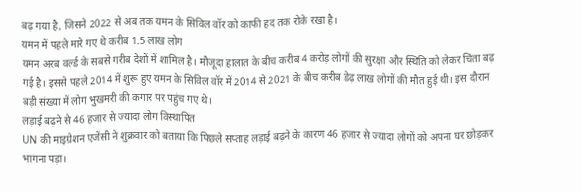बढ़ गया है, जिसने 2022 से अब तक यमन के सिविल वॉर को काफी हद तक रोके रखा है।
यमन में पहले मारे गए थे करीब 1.5 लाख लोग
यमन अरब वर्ल्ड के सबसे गरीब देशों में शामिल है। मौजूदा हालात के बीच करीब 4 करोड़ लोगों की सुरक्षा और स्थिति को लेकर चिंता बढ़ गई है। इससे पहले 2014 में शुरू हुए यमन के सिविल वॉर में 2014 से 2021 के बीच करीब डेढ़ लाख लोगों की मौत हुई थी। इस दौरान बड़ी संख्या में लोग भुखमरी की कगार पर पहुंच गए थे।
लड़ाई बढ़ने से 46 हजार से ज्यादा लोग विस्थापित
UN की माइग्रेशन एजेंसी ने शुक्रवार को बताया कि पिछले सप्ताह लड़ाई बढ़ने के कारण 46 हजार से ज्यादा लोगों को अपना घर छोड़कर भागना पड़ा।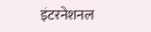इंटरनेशनल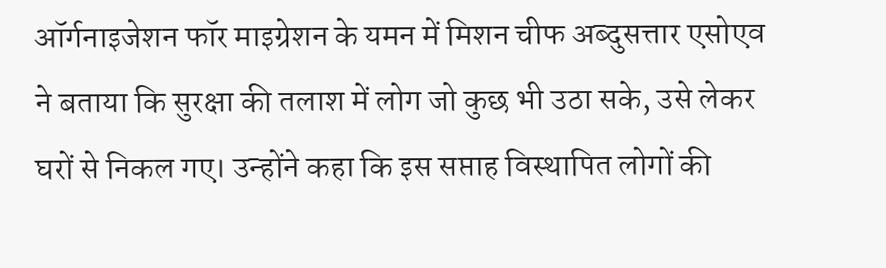ऑर्गनाइजेशन फॉर माइग्रेशन के यमन में मिशन चीफ अब्दुसत्तार एसोएव ने बताया कि सुरक्षा की तलाश में लोग जो कुछ भी उठा सके, उसे लेकर घरों से निकल गए। उन्होंने कहा कि इस सप्ताह विस्थापित लोगों की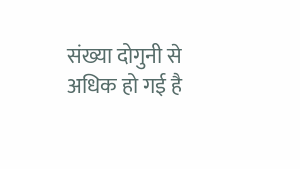संख्या दोगुनी से अधिक हो गई है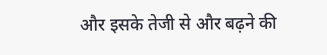और इसके तेजी से और बढ़ने की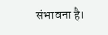संभावना है।